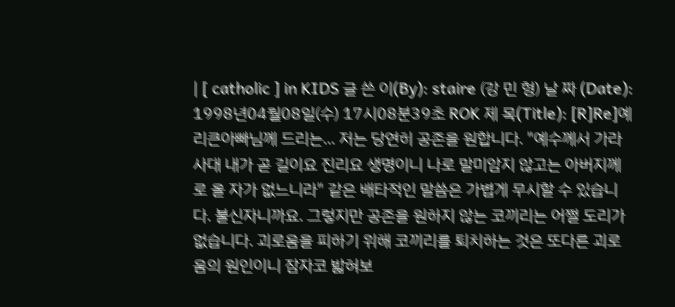| [ catholic ] in KIDS 글 쓴 이(By): staire (강 민 형) 날 짜 (Date): 1998년04월08일(수) 17시08분39초 ROK 제 목(Title): [R]Re]예리큰아빠님께 드리는... 저는 당연히 공존을 원합니다. "예수께서 가라사대 내가 곧 길이요 진리요 생명이니 나로 말미암지 않고는 아버지께로 올 자가 없느니라" 같은 배타적인 말씀은 가볍게 무시할 수 있습니다. 불신자니까요. 그렇지만 공존을 원하지 않는 코끼리는 어쩔 도리가 없습니다. 괴로움을 피하기 위해 코끼리를 퇴치하는 것은 또다른 괴로움의 원인이니 잠자코 밟혀보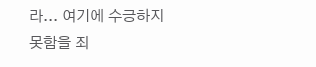라... 여기에 수긍하지 못함을 죄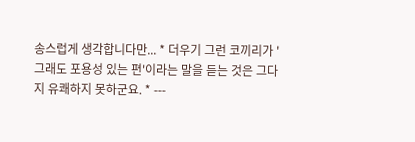송스럽게 생각합니다만... * 더우기 그런 코끼리가 '그래도 포용성 있는 편'이라는 말을 듣는 것은 그다지 유쾌하지 못하군요. * ---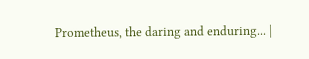Prometheus, the daring and enduring... |